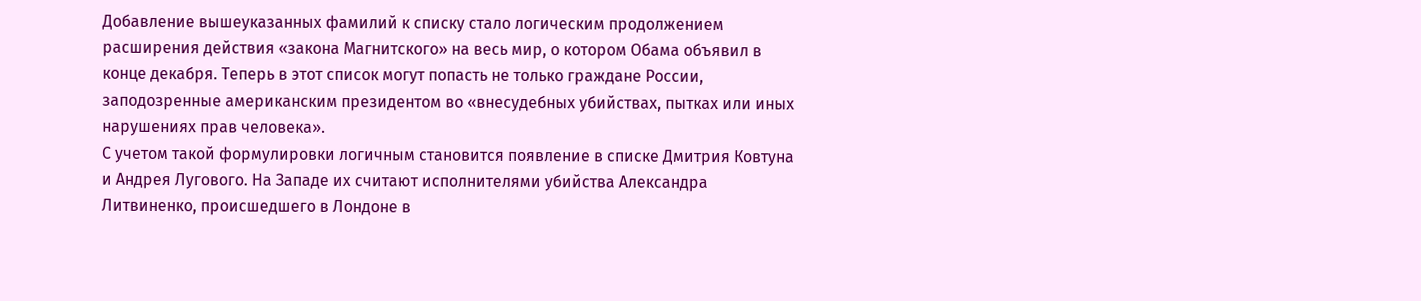Добавление вышеуказанных фамилий к списку стало логическим продолжением расширения действия «закона Магнитского» на весь мир, о котором Обама объявил в конце декабря. Теперь в этот список могут попасть не только граждане России, заподозренные американским президентом во «внесудебных убийствах, пытках или иных нарушениях прав человека».
С учетом такой формулировки логичным становится появление в списке Дмитрия Ковтуна и Андрея Лугового. На Западе их считают исполнителями убийства Александра Литвиненко, происшедшего в Лондоне в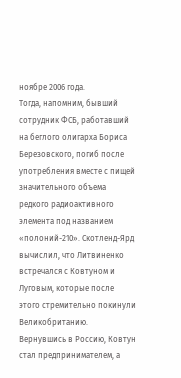ноябре 2006 года.
Тогда, напомним, бывший сотрудник ФСБ, работавший на беглого олигарха Бориса Березовского, погиб после употребления вместе с пищей значительного объема редкого радиоактивного элемента под названием «полоний-210». Скотленд-Ярд вычислил, что Литвиненко встречался с Ковтуном и Луговым, которые после этого стремительно покинули Великобританию.
Вернувшись в Россию, Ковтун стал предпринимателем, а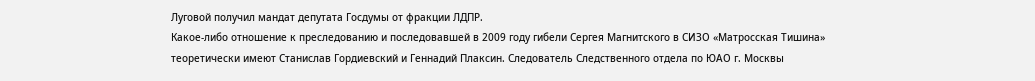Луговой получил мандат депутата Госдумы от фракции ЛДПР.
Какое-либо отношение к преследованию и последовавшей в 2009 году гибели Сергея Магнитского в СИЗО «Матросская Тишина» теоретически имеют Станислав Гордиевский и Геннадий Плаксин. Следователь Следственного отдела по ЮАО г. Москвы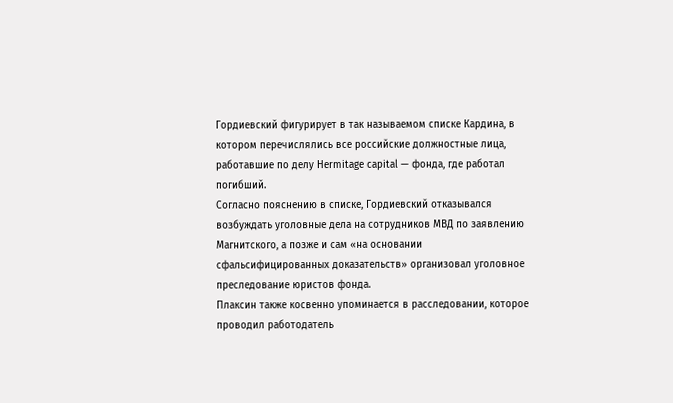Гордиевский фигурирует в так называемом списке Кардина, в котором перечислялись все российские должностные лица, работавшие по делу Hermitage capital — фонда, где работал погибший.
Согласно пояснению в списке, Гордиевский отказывался возбуждать уголовные дела на сотрудников МВД по заявлению Магнитского, а позже и сам «на основании сфальсифицированных доказательств» организовал уголовное преследование юристов фонда.
Плаксин также косвенно упоминается в расследовании, которое проводил работодатель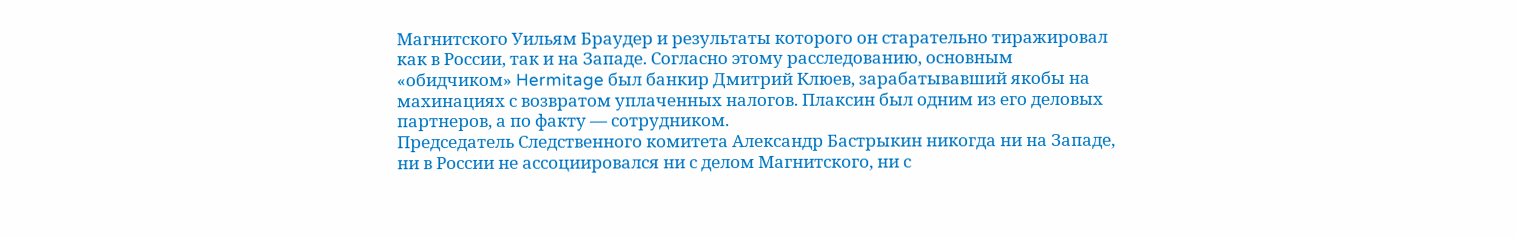Магнитского Уильям Браудер и результаты которого он старательно тиражировал как в России, так и на Западе. Согласно этому расследованию, основным «обидчиком» Hermitage был банкир Дмитрий Клюев, зарабатывавший якобы на махинациях с возвратом уплаченных налогов. Плаксин был одним из его деловых партнеров, а по факту — сотрудником.
Председатель Следственного комитета Александр Бастрыкин никогда ни на Западе, ни в России не ассоциировался ни с делом Магнитского, ни с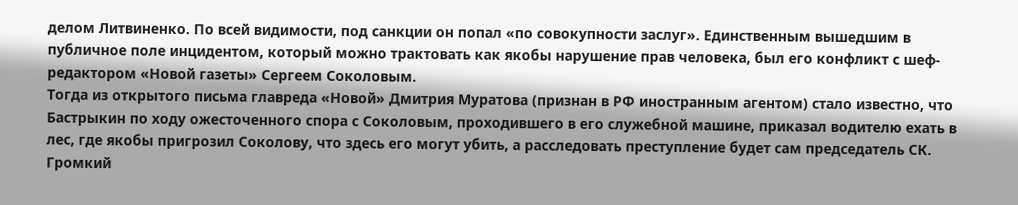делом Литвиненко. По всей видимости, под санкции он попал «по совокупности заслуг». Единственным вышедшим в публичное поле инцидентом, который можно трактовать как якобы нарушение прав человека, был его конфликт с шеф-редактором «Новой газеты» Сергеем Соколовым.
Тогда из открытого письма главреда «Новой» Дмитрия Муратова (признан в РФ иностранным агентом) стало известно, что Бастрыкин по ходу ожесточенного спора с Соколовым, проходившего в его служебной машине, приказал водителю ехать в лес, где якобы пригрозил Соколову, что здесь его могут убить, а расследовать преступление будет сам председатель СК.
Громкий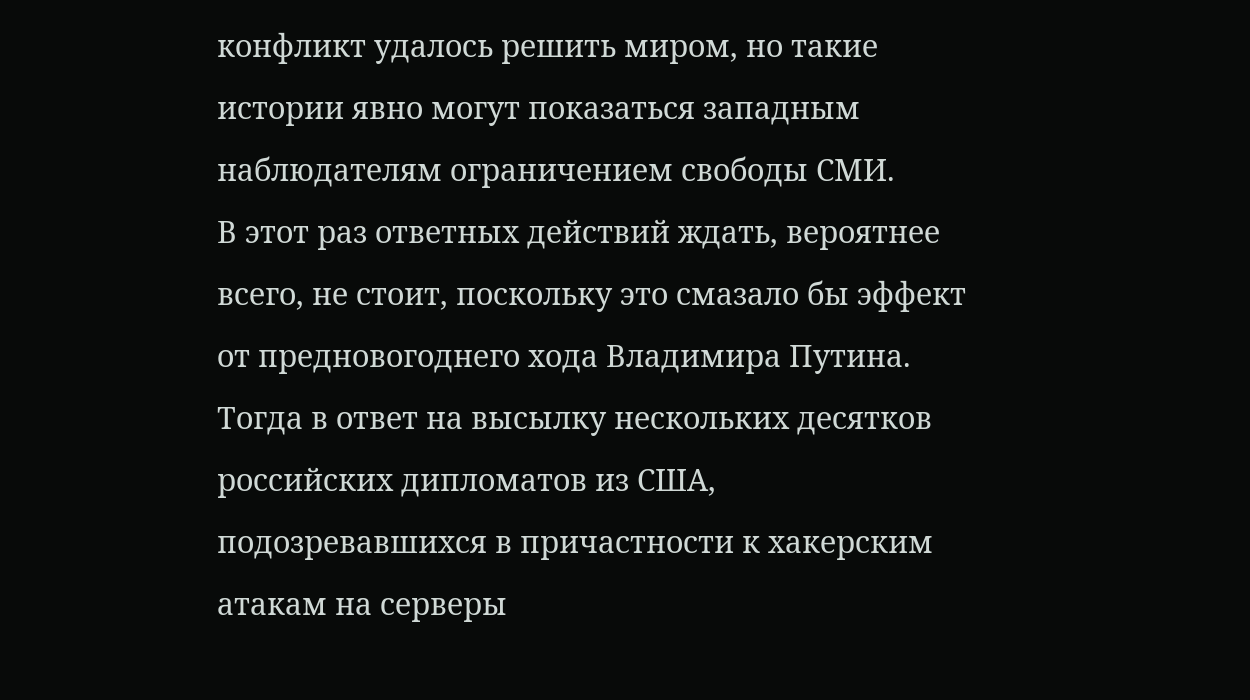конфликт удалось решить миром, но такие истории явно могут показаться западным наблюдателям ограничением свободы СМИ.
В этот раз ответных действий ждать, вероятнее всего, не стоит, поскольку это смазало бы эффект от предновогоднего хода Владимира Путина. Тогда в ответ на высылку нескольких десятков российских дипломатов из США, подозревавшихся в причастности к хакерским атакам на серверы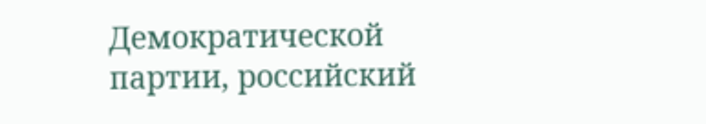Демократической партии, российский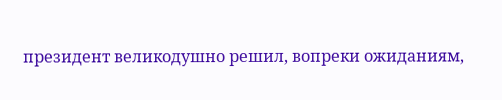президент великодушно решил, вопреки ожиданиям,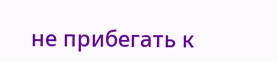не прибегать к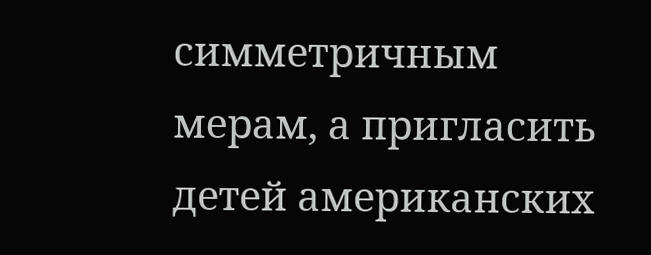симметричным мерам, а пригласить детей американских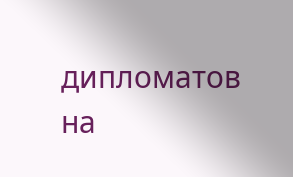дипломатов на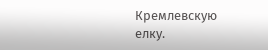Кремлевскую елку.